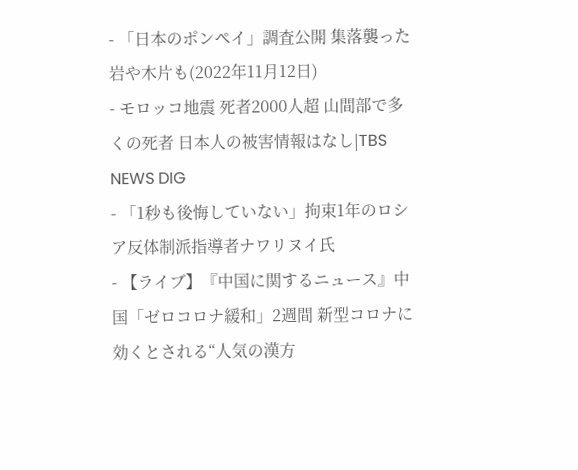- 「日本のポンペイ」調査公開 集落襲った岩や木片も(2022年11月12日)
- モロッコ地震 死者2000人超 山間部で多くの死者 日本人の被害情報はなし|TBS NEWS DIG
- 「1秒も後悔していない」拘束1年のロシア反体制派指導者ナワリヌイ氏
- 【ライブ】『中国に関するニュース』中国「ゼロコロナ緩和」2週間 新型コロナに効くとされる“人気の漢方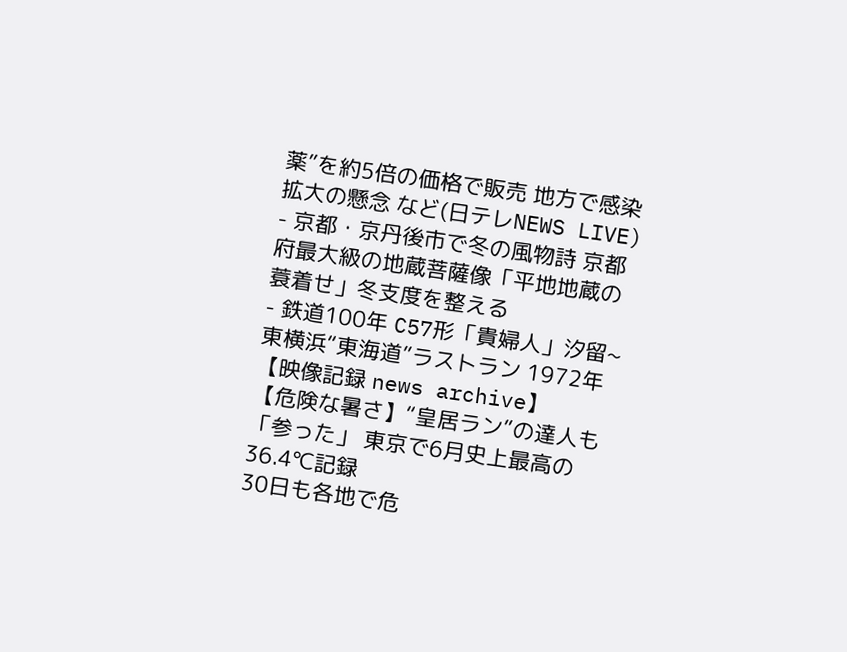薬”を約5倍の価格で販売 地方で感染拡大の懸念 など(日テレNEWS LIVE)
- 京都・京丹後市で冬の風物詩 京都府最大級の地蔵菩薩像「平地地蔵の蓑着せ」冬支度を整える
- 鉄道100年 C57形「貴婦人」汐留~東横浜“東海道”ラストラン 1972年【映像記録 news archive】
【危険な暑さ】“皇居ラン”の達人も「参った」 東京で6月史上最高の36.4℃記録
30日も各地で危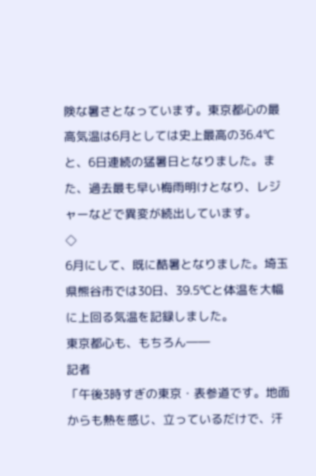険な暑さとなっています。東京都心の最高気温は6月としては史上最高の36.4℃と、6日連続の猛暑日となりました。また、過去最も早い梅雨明けとなり、レジャーなどで異変が続出しています。
◇
6月にして、既に酷暑となりました。埼玉県熊谷市では30日、39.5℃と体温を大幅に上回る気温を記録しました。
東京都心も、もちろん――
記者
「午後3時すぎの東京・表参道です。地面からも熱を感じ、立っているだけで、汗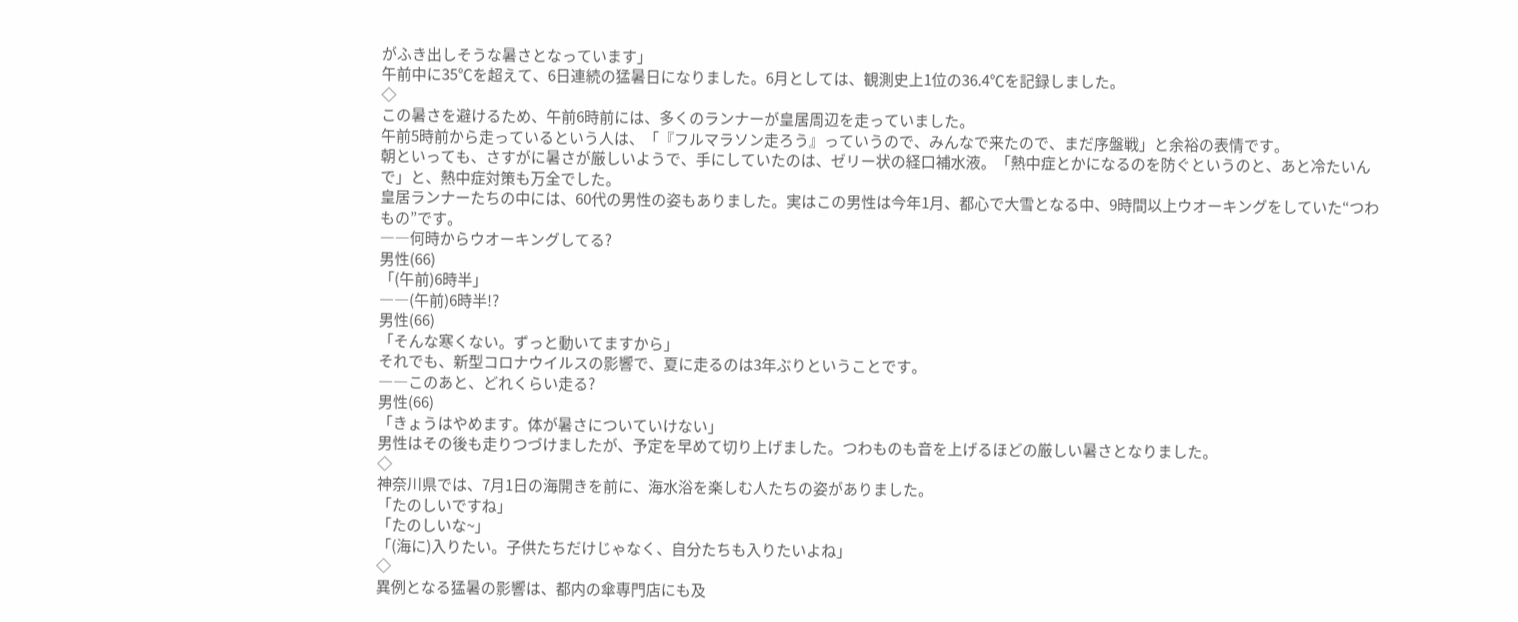がふき出しそうな暑さとなっています」
午前中に35℃を超えて、6日連続の猛暑日になりました。6月としては、観測史上1位の36.4℃を記録しました。
◇
この暑さを避けるため、午前6時前には、多くのランナーが皇居周辺を走っていました。
午前5時前から走っているという人は、「『フルマラソン走ろう』っていうので、みんなで来たので、まだ序盤戦」と余裕の表情です。
朝といっても、さすがに暑さが厳しいようで、手にしていたのは、ゼリー状の経口補水液。「熱中症とかになるのを防ぐというのと、あと冷たいんで」と、熱中症対策も万全でした。
皇居ランナーたちの中には、60代の男性の姿もありました。実はこの男性は今年1月、都心で大雪となる中、9時間以上ウオーキングをしていた“つわもの”です。
――何時からウオーキングしてる?
男性(66)
「(午前)6時半」
――(午前)6時半!?
男性(66)
「そんな寒くない。ずっと動いてますから」
それでも、新型コロナウイルスの影響で、夏に走るのは3年ぶりということです。
――このあと、どれくらい走る?
男性(66)
「きょうはやめます。体が暑さについていけない」
男性はその後も走りつづけましたが、予定を早めて切り上げました。つわものも音を上げるほどの厳しい暑さとなりました。
◇
神奈川県では、7月1日の海開きを前に、海水浴を楽しむ人たちの姿がありました。
「たのしいですね」
「たのしいな~」
「(海に)入りたい。子供たちだけじゃなく、自分たちも入りたいよね」
◇
異例となる猛暑の影響は、都内の傘専門店にも及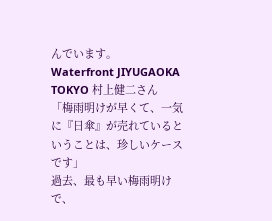んでいます。
Waterfront JIYUGAOKA TOKYO 村上健二さん
「梅雨明けが早くて、一気に『日傘』が売れているということは、珍しいケースです」
過去、最も早い梅雨明けで、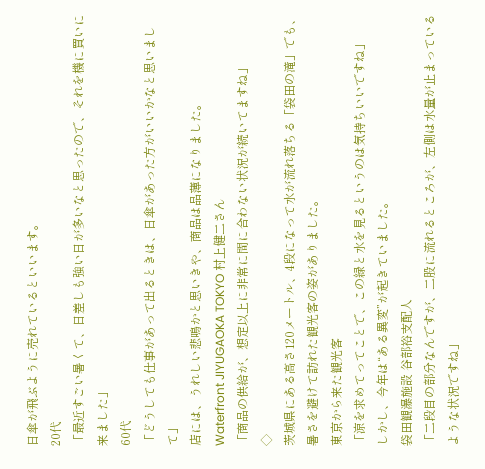日傘が飛ぶように売れているといいます。
20代
「最近すごい暑くて、日差しも強い日が多いなと思ったので、それを機に買いに来ました」
60代
「どうしても仕事があって出るときは、日傘があった方がいいかなと思いまして」
店には、うれしい悲鳴かと思いきや、商品は品薄になりました。
Waterfront JIYUGAOKA TOKYO 村上健二さん
「商品の供給が、想定以上に非常に間に合わない状況が続いてますね」
◇
茨城県にある高さ120メートル、4段になって水が流れ落ちる「袋田の滝」でも、暑さを避けて訪れた観光客の姿がありました。
東京から来た観光客
「涼を求めてってことで、この緑と水を見るというのは気持ちいいですね」
しかし、今年は“ある異変”が起きていました。
袋田観瀑施設 谷部裕支配人
「二段目の部分なんですが、二股に流れるところが、左側は水量が止まっているような状況ですね」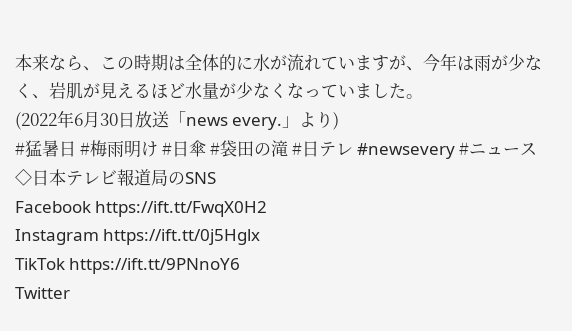本来なら、この時期は全体的に水が流れていますが、今年は雨が少なく、岩肌が見えるほど水量が少なくなっていました。
(2022年6月30日放送「news every.」より)
#猛暑日 #梅雨明け #日傘 #袋田の滝 #日テレ #newsevery #ニュース
◇日本テレビ報道局のSNS
Facebook https://ift.tt/FwqX0H2
Instagram https://ift.tt/0j5Hglx
TikTok https://ift.tt/9PNnoY6
Twitter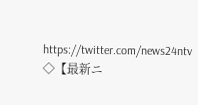https://twitter.com/news24ntv
◇【最新ニ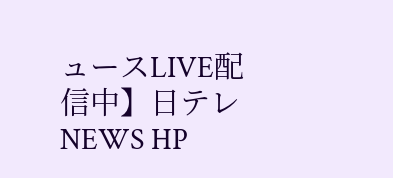ュースLIVE配信中】日テレNEWS HP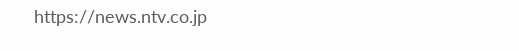https://news.ntv.co.jp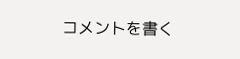コメントを書く